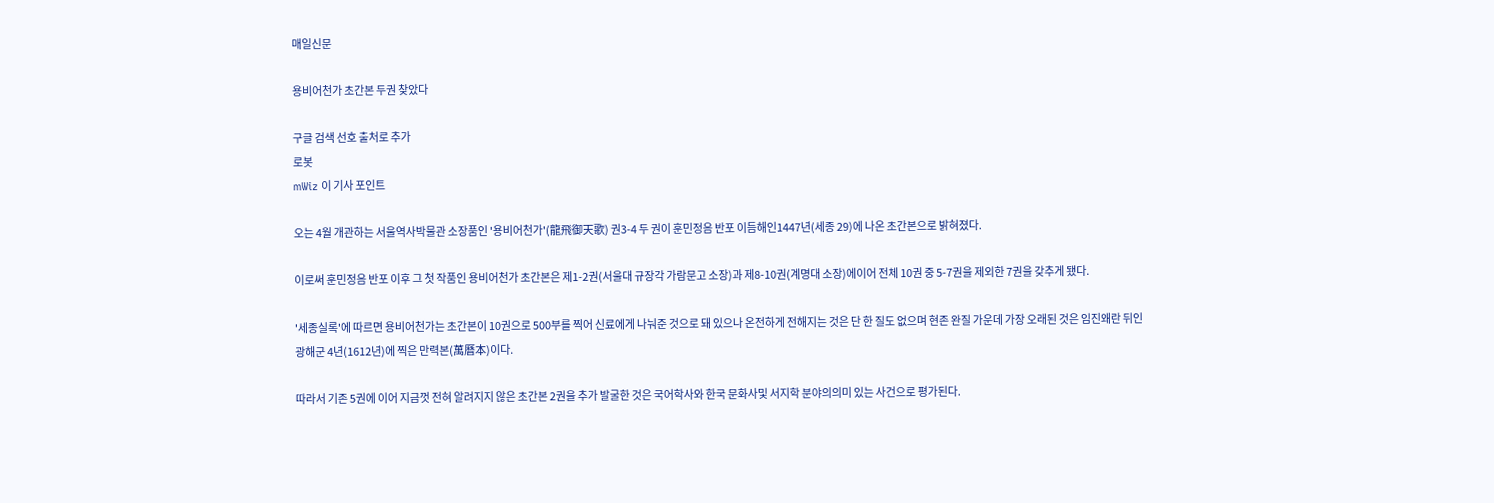매일신문

용비어천가 초간본 두권 찾았다

구글 검색 선호 출처로 추가
로봇
mWiz 이 기사 포인트

오는 4월 개관하는 서울역사박물관 소장품인 '용비어천가'(龍飛御天歌) 권3-4 두 권이 훈민정음 반포 이듬해인1447년(세종 29)에 나온 초간본으로 밝혀졌다.

이로써 훈민정음 반포 이후 그 첫 작품인 용비어천가 초간본은 제1-2권(서울대 규장각 가람문고 소장)과 제8-10권(계명대 소장)에이어 전체 10권 중 5-7권을 제외한 7권을 갖추게 됐다.

'세종실록'에 따르면 용비어천가는 초간본이 10권으로 500부를 찍어 신료에게 나눠준 것으로 돼 있으나 온전하게 전해지는 것은 단 한 질도 없으며 현존 완질 가운데 가장 오래된 것은 임진왜란 뒤인 광해군 4년(1612년)에 찍은 만력본(萬曆本)이다.

따라서 기존 5권에 이어 지금껏 전혀 알려지지 않은 초간본 2권을 추가 발굴한 것은 국어학사와 한국 문화사및 서지학 분야의의미 있는 사건으로 평가된다.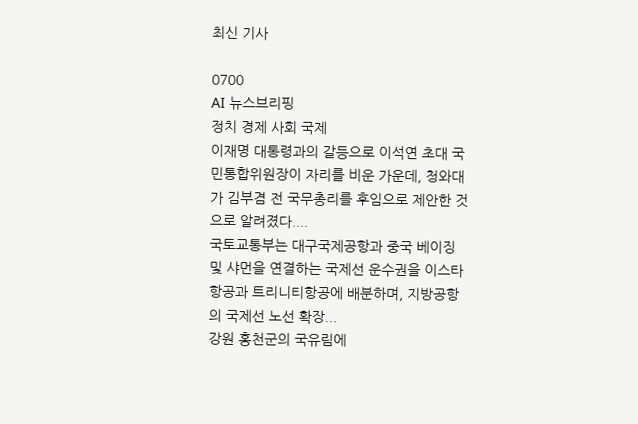최신 기사

0700
AI 뉴스브리핑
정치 경제 사회 국제
이재명 대통령과의 갈등으로 이석연 초대 국민통합위원장이 자리를 비운 가운데, 청와대가 김부겸 전 국무총리를 후임으로 제안한 것으로 알려졌다....
국토교통부는 대구국제공항과 중국 베이징 및 샤먼을 연결하는 국제선 운수권을 이스타항공과 트리니티항공에 배분하며, 지방공항의 국제선 노선 확장...
강원 홍천군의 국유림에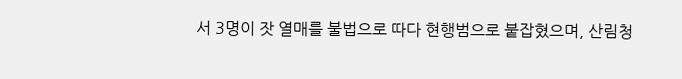서 3명이 잣 열매를 불법으로 따다 현행범으로 붙잡혔으며, 산림청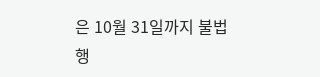은 10월 31일까지 불법행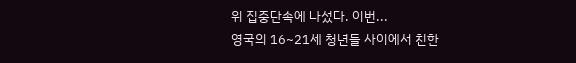위 집중단속에 나섰다. 이번...
영국의 16~21세 청년들 사이에서 친한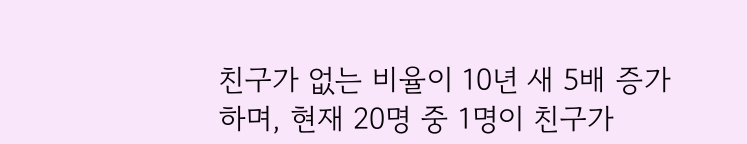친구가 없는 비율이 10년 새 5배 증가하며, 현재 20명 중 1명이 친구가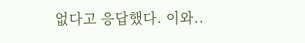없다고 응답했다. 이와..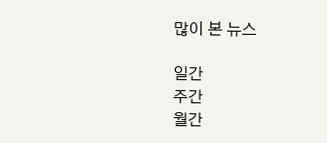많이 본 뉴스

일간
주간
월간